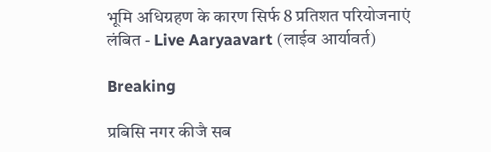भूमि अधिग्रहण के कारण सिर्फ 8 प्रतिशत परियोजनाएं लंबित - Live Aaryaavart (लाईव आर्यावर्त)

Breaking

प्रबिसि नगर कीजै सब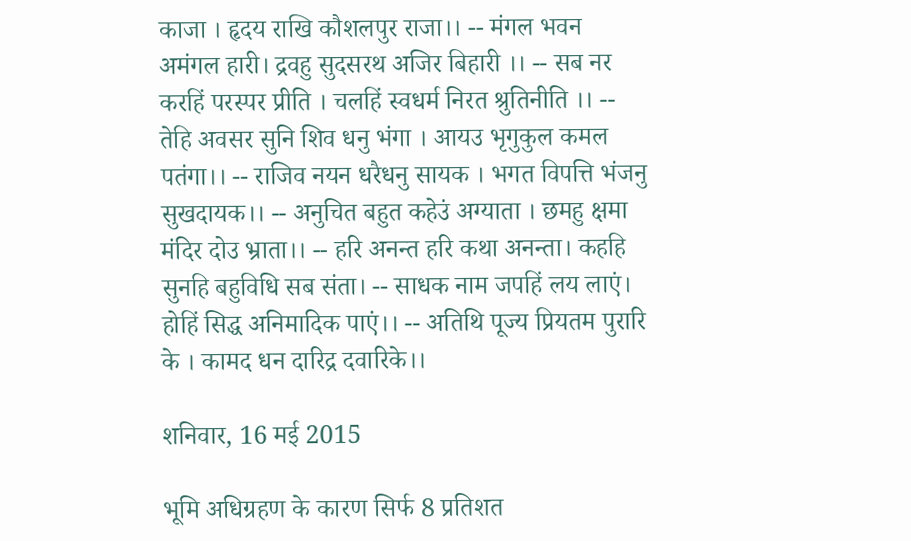काजा । हृदय राखि कौशलपुर राजा।। -- मंगल भवन अमंगल हारी। द्रवहु सुदसरथ अजिर बिहारी ।। -- सब नर करहिं परस्पर प्रीति । चलहिं स्वधर्म निरत श्रुतिनीति ।। -- तेहि अवसर सुनि शिव धनु भंगा । आयउ भृगुकुल कमल पतंगा।। -- राजिव नयन धरैधनु सायक । भगत विपत्ति भंजनु सुखदायक।। -- अनुचित बहुत कहेउं अग्याता । छमहु क्षमा मंदिर दोउ भ्राता।। -- हरि अनन्त हरि कथा अनन्ता। कहहि सुनहि बहुविधि सब संता। -- साधक नाम जपहिं लय लाएं। होहिं सिद्ध अनिमादिक पाएं।। -- अतिथि पूज्य प्रियतम पुरारि के । कामद धन दारिद्र दवारिके।।

शनिवार, 16 मई 2015

भूमि अधिग्रहण के कारण सिर्फ 8 प्रतिशत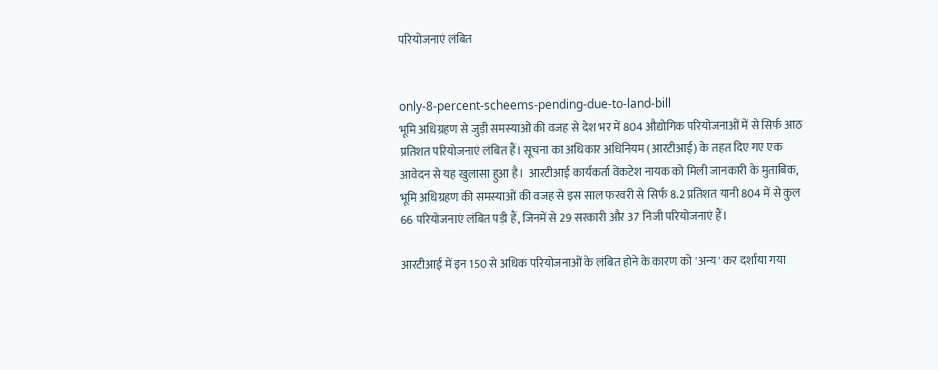परियोजनाएं लंबित


only-8-percent-scheems-pending-due-to-land-bill
भूमि अधिग्रहण से जुड़ी समस्याओं की वजह से देश भर में 804 औद्योगिक परियोजनाओं में से सिर्फ आठ प्रतिशत परियोजनाएं लंबित हैं। सूचना का अधिकार अधिनियम (आरटीआई) के तहत दिए गए एक आवेदन से यह खुलासा हुआ है।  आरटीआई कार्यकर्ता वेंकटेश नायक को मिली जानकारी के मुताबिक, भूमि अधिग्रहण की समस्याओं की वजह से इस साल फरवरी से सिर्फ 8.2 प्रतिशत यानी 804 में से कुल 66 परियोजनाएं लंबित पड़ी हैं, जिनमें से 29 सरकारी और 37 निजी परियोजनाएं हैं।

आरटीआई में इन 150 से अधिक परियोजनाओं के लंबित होने के कारण को 'अन्य' कर दर्शाया गया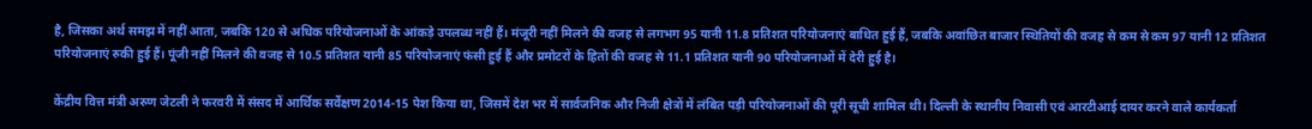है, जिसका अर्थ समझ में नहीं आता, जबकि 120 से अधिक परियोजनाओं के आंकड़े उपलब्ध नहीं हैं। मंजूरी नहीं मिलने की वजह से लगभग 95 यानी 11.8 प्रतिशत परियोजनाएं बाधित हुई हैं, जबकि अवांछित बाजार स्थितियों की वजह से कम से कम 97 यानी 12 प्रतिशत परियोजनाएं रुकी हुई हैं। पूंजी नहीं मिलने की वजह से 10.5 प्रतिशत यानी 85 परियोजनाएं फंसी हुई हैं और प्रमोटरों के हितों की वजह से 11.1 प्रतिशत यानी 90 परियोजनाओं में देरी हुई है।

केंद्रीय वित्त मंत्री अरुण जेटली ने फरवरी में संसद में आर्थिक सर्वेक्षण 2014-15 पेश किया था, जिसमें देश भर में सार्वजनिक और निजी क्षेत्रों में लंबित पड़ी परियोजनाओं की पूरी सूची शामिल थी। दिल्ली के स्थानीय निवासी एवं आरटीआई दायर करने वाले कार्यकर्ता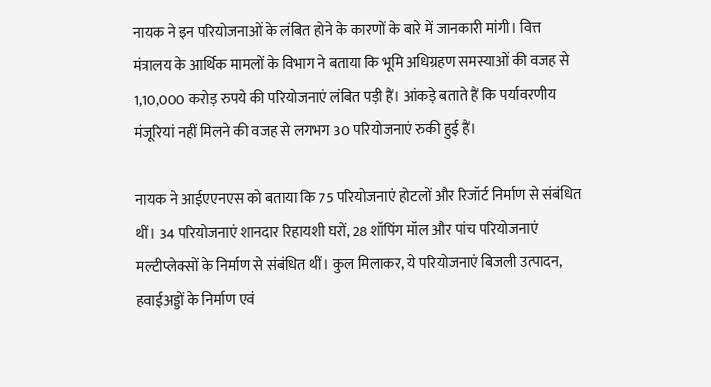नायक ने इन परियोजनाओं के लंबित होने के कारणों के बारे में जानकारी मांगी। वित्त मंत्रालय के आर्थिक मामलों के विभाग ने बताया कि भूमि अधिग्रहण समस्याओं की वजह से 1,10,000 करोड़ रुपये की परियोजनाएं लंबित पड़ी हैं। आंकड़े बताते हैं कि पर्यावरणीय मंजूरियां नहीं मिलने की वजह से लगभग 30 परियोजनाएं रुकी हुई हैं।

नायक ने आईएएनएस को बताया कि 75 परियोजनाएं होटलों और रिजॉर्ट निर्माण से संबंधित थीं। 34 परियोजनाएं शानदार रिहायशी घरों, 28 शॉपिंग मॉल और पांच परियोजनाएं मल्टीप्लेक्सों के निर्माण से संबंधित थीं। कुल मिलाकर, ये परियोजनाएं बिजली उत्पादन, हवाईअड्डों के निर्माण एवं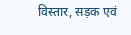विस्तार, सड़क एवं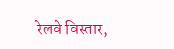रेलवे विस्तार,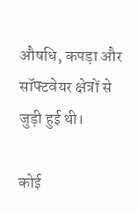औषधि, कपड़ा और सॉफ्टवेयर क्षेत्रों से जुड़ी हुई थी।

कोई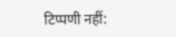टिप्पणी नहीं: